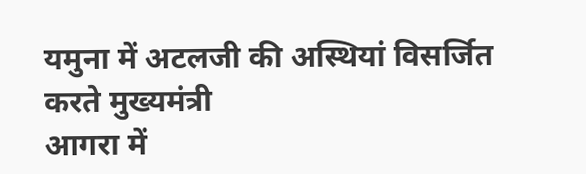यमुना में अटलजी की अस्थियां विसर्जित करते मुख्यमंत्री
आगरा में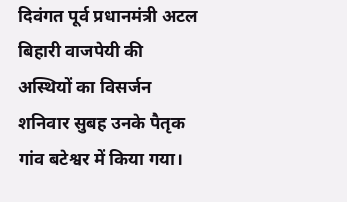दिवंगत पूर्व प्रधानमंत्री अटल बिहारी वाजपेयी की अस्थियों का विसर्जन शनिवार सुबह उनके पैतृक गांव बटेश्वर में किया गया।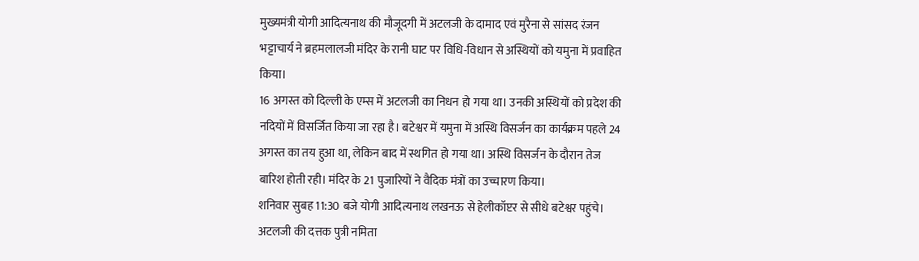मुख्यमंत्री योगी आदित्यनाथ की मौजूदगी में अटलजी के दामाद एवं मुरैना से सांसद रंजन भट्टाचार्य ने ब्रहमलालजी मंदिर के रानी घाट पर विधि-विधान से अस्थियों को यमुना में प्रवाहित किया।
16 अगस्त को दिल्ली के एम्स में अटलजी का निधन हो गया था। उनकी अस्थियों को प्रदेश की नदियों में विसर्जित किया जा रहा है। बटेश्वर में यमुना में अस्थि विसर्जन का कार्यक्रम पहले 24 अगस्त का तय हुआ था, लेकिन बाद में स्थगित हो गया था। अस्थि विसर्जन के दौरान तेज बारिश होती रही। मंदिर के 21 पुजारियों ने वैदिक मंत्रों का उच्चारण किया।
शनिवार सुबह 11:30 बजे योगी आदित्यनाथ लखनऊ से हेलीकॉप्टर से सीधे बटेश्वर पहुंचे। अटलजी की दत्तक पुत्री नमिता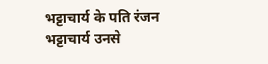भट्टाचार्य के पति रंजन भट्टाचार्य उनसे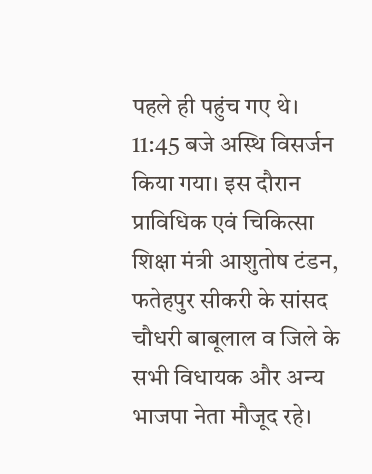पहले ही पहुंच गए थे। 11:45 बजे अस्थि विसर्जन किया गया। इस दौरान प्राविधिक एवं चिकित्सा शिक्षा मंत्री आशुतोष टंडन, फतेहपुर सीकरी के सांसद चौधरी बाबूलाल व जिले के सभी विधायक और अन्य भाजपा नेता मौजूद रहे।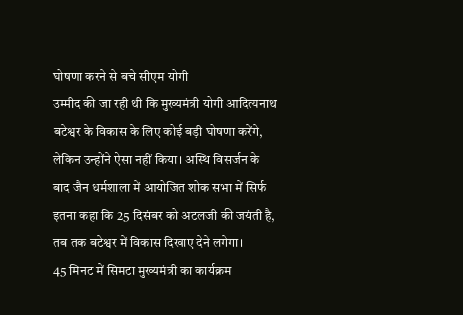घोषणा करने से बचे सीएम योगी
उम्मीद की जा रही थी कि मुख्यमंत्री योगी आदित्यनाथ बटेश्वर के विकास के लिए कोई बड़ी घोषणा करेंगे, लेकिन उन्होंने ऐसा नहीं किया। अस्थि विसर्जन के बाद जैन धर्मशाला में आयोजित शोक सभा में सिर्फ इतना कहा कि 25 दिसंबर को अटलजी की जयंती है, तब तक बटेश्वर में विकास दिखाए देने लगेगा।
45 मिनट में सिमटा मुख्यमंत्री का कार्यक्रम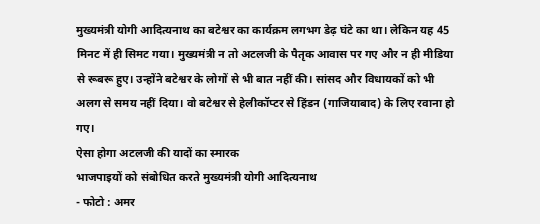मुख्यमंत्री योगी आदित्यनाथ का बटेश्वर का कार्यक्रम लगभग डेढ़ घंटे का था। लेकिन यह 45 मिनट में ही सिमट गया। मुख्यमंत्री न तो अटलजी के पैतृक आवास पर गए और न ही मीडिया से रूबरू हुए। उन्होंने बटेश्वर के लोगों से भी बात नहीं की। सांसद और विधायकों को भी अलग से समय नहीं दिया। वो बटेश्वर से हेलीकॉप्टर से हिंडन (गाजियाबाद) के लिए रवाना हो गए।
ऐसा होगा अटलजी की यादों का स्मारक
भाजपाइयों को संबोधित करते मुख्यमंत्री योगी आदित्यनाथ
- फोटो : अमर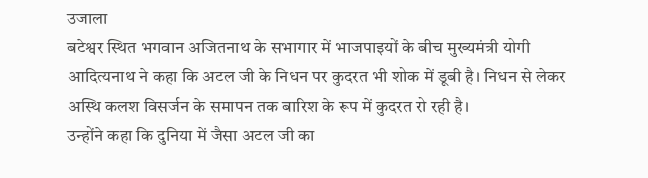उजाला
बटेश्वर स्थित भगवान अजितनाथ के सभागार में भाजपाइयों के बीच मुख्यमंत्री योगी आदित्यनाथ ने कहा कि अटल जी के निधन पर कुदरत भी शोक में डूबी है। निधन से लेकर अस्थि कलश विसर्जन के समापन तक बारिश के रूप में कुदरत रो रही है।
उन्होंने कहा कि दुनिया में जैसा अटल जी का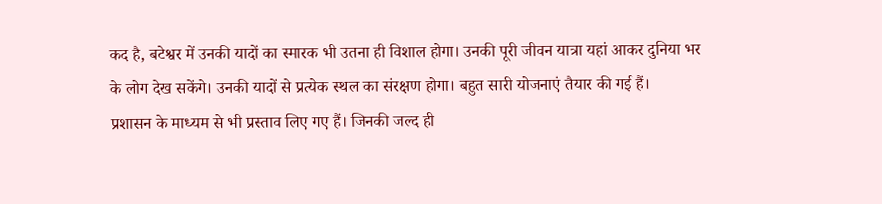कद है, बटेश्वर में उनकी यादों का स्मारक भी उतना ही विशाल होगा। उनकी पूरी जीवन यात्रा यहां आकर दुनिया भर के लोग देख सकेंगे। उनकी यादों से प्रत्येक स्थल का संरक्षण होगा। बहुत सारी योजनाएं तैयार की गई हैं।
प्रशासन के माध्यम से भी प्रस्ताव लिए गए हैं। जिनकी जल्द ही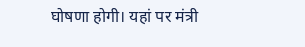घोषणा होगी। यहां पर मंत्री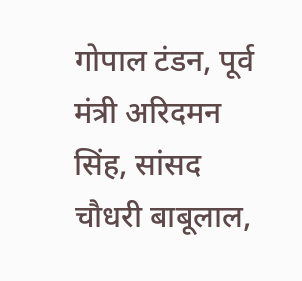गोपाल टंडन, पूर्व मंत्री अरिदमन सिंह, सांसद चौधरी बाबूलाल,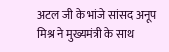अटल जी के भांजे सांसद अनूप मिश्र ने मुख्यमंत्री के साथ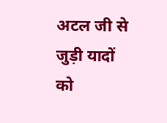अटल जी से जुड़ी यादों को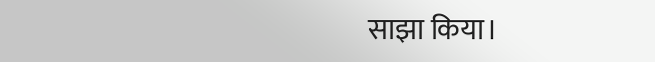साझा किया।